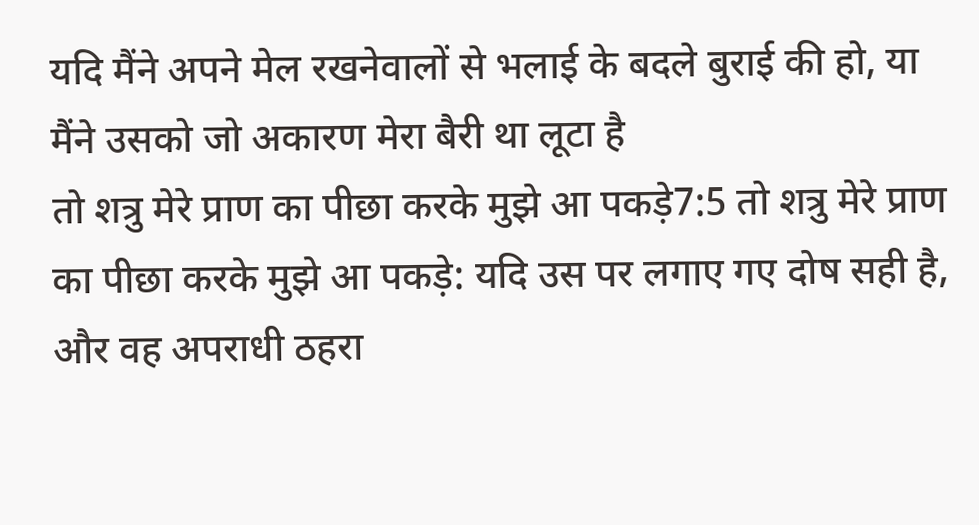यदि मैंने अपने मेल रखनेवालों से भलाई के बदले बुराई की हो, या मैंने उसको जो अकारण मेरा बैरी था लूटा है
तो शत्रु मेरे प्राण का पीछा करके मुझे आ पकड़े7:5 तो शत्रु मेरे प्राण का पीछा करके मुझे आ पकड़े: यदि उस पर लगाए गए दोष सही है, और वह अपराधी ठहरा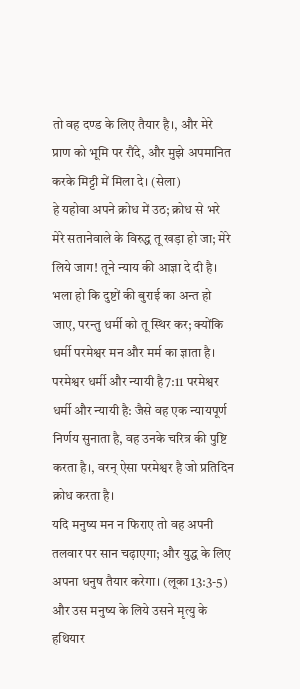तो वह दण्ड के लिए तैयार है।, और मेरे प्राण को भूमि पर रौंदे, और मुझे अपमानित करके मिट्टी में मिला दे। (सेला)
हे यहोवा अपने क्रोध में उठ; क्रोध से भरे मेरे सतानेवाले के विरुद्ध तू खड़ा हो जा; मेरे लिये जाग! तूने न्याय की आज्ञा दे दी है।
भला हो कि दुष्टों की बुराई का अन्त हो जाए, परन्तु धर्मी को तू स्थिर कर; क्योंकि धर्मी परमेश्वर मन और मर्म का ज्ञाता है।
परमेश्वर धर्मी और न्यायी है7:11 परमेश्वर धर्मी और न्यायी है: जैसे वह एक न्यायपूर्ण निर्णय सुनाता है, वह उनके चरित्र की पुष्टि करता है।, वरन् ऐसा परमेश्वर है जो प्रतिदिन क्रोध करता है।
यदि मनुष्य मन न फिराए तो वह अपनी तलवार पर सान चढ़ाएगा; और युद्ध के लिए अपना धनुष तैयार करेगा। (लूका 13:3-5)
और उस मनुष्य के लिये उसने मृत्यु के हथियार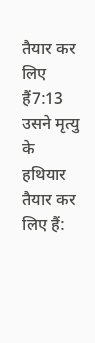तैयार कर लिए हैं7:13 उसने मृत्यु के हथियार तैयार कर लिए हैं: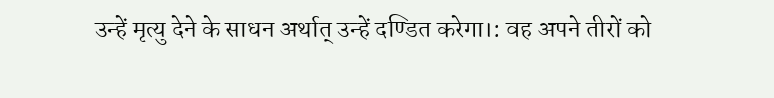उन्हें मृत्यु देने के साधन अर्थात् उन्हें दण्डित करेगा।: वह अपने तीरों को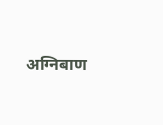अग्निबाण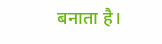बनाता है।